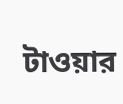টাওয়ার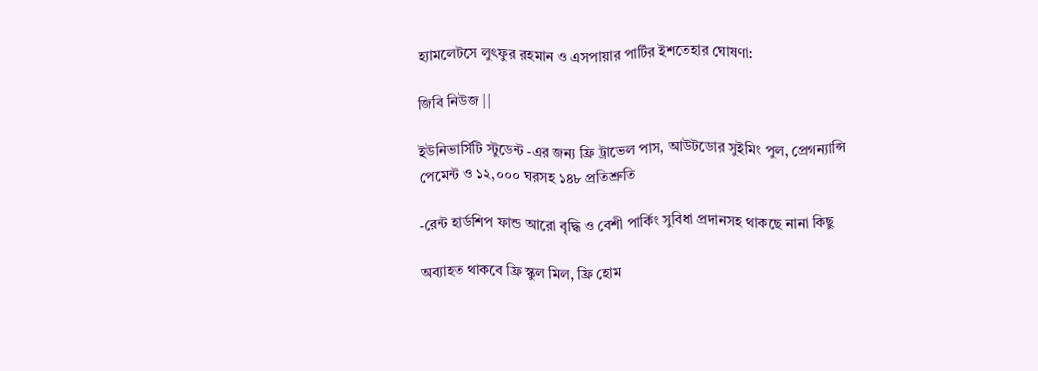হ্যামলেটসে লুৎফুর রহমান ও এসপায়ার পার্টির ইশতেহার ঘোষণা:

জিবি নিউজ ||

ইউনিভার্সিটি স্টুডেন্ট -এর জন্য ফ্রি ট্রাভেল পাস, আউটডোর সুইমিং পুল, প্রেগন্যান্সি পেমেন্ট ও ১২,০০০ ঘরসহ ১৪৮ প্রতিশ্রুতি

-রেন্ট হার্ডশিপ ফান্ড আরো বৃদ্ধি ও বেশী পার্কিং সুবিধা প্রদানসহ থাকছে নানা কিছু

অব‍্যাহত থাকবে ফ্রি স্কুল মিল, ফ্রি হোম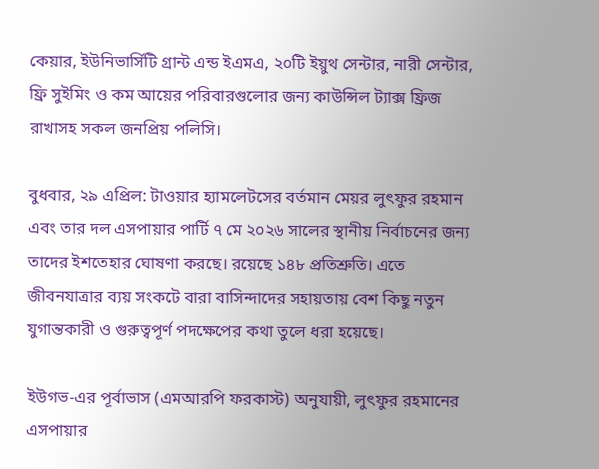কেয়ার, ইউনিভার্সিটি গ্রান্ট এন্ড ইএমএ, ২০টি ইয়ুথ সেন্টার, নারী সেন্টার, ফ্রি সুইমিং ও কম আয়ের পরিবারগুলোর জন্য কাউন্সিল ট্যাক্স ফ্রিজ রাখাসহ সকল জনপ্রিয় পলিসি।

বুধবার, ২৯ এপ্রিল: টাওয়ার হ্যামলেটসের বর্তমান মেয়র লুৎফুর রহমান এবং তার দল এসপায়ার পার্টি ৭ মে ২০২৬ সালের স্থানীয় নির্বাচনের জন্য তাদের ইশতেহার ঘোষণা করছে। রয়েছে ১৪৮ প্রতিশ্রুতি। এতে জীবনযাত্রার ব্যয় সংকটে বারা বাসিন্দাদের সহায়তায় বেশ কিছু নতুন যুগান্তকারী ও গুরুত্বপূর্ণ পদক্ষেপের কথা তুলে ধরা হয়েছে।

ইউগভ-এর পূর্বাভাস (এমআরপি ফরকাস্ট) অনুযায়ী, লুৎফুর রহমানের এসপায়ার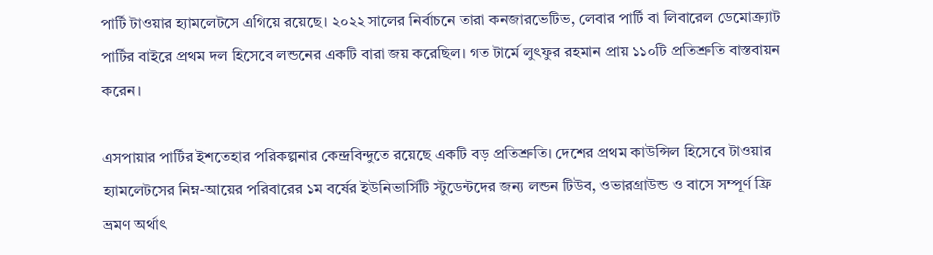পার্টি টাওয়ার হ্যামলেটসে এগিয়ে রয়েছে। ২০২২ সালের নির্বাচনে তারা কনজারভেটিভ, লেবার পার্টি বা লিবারেল ডেমোক্র্যাট পার্টির বাইরে প্রথম দল হিসেবে লন্ডনের একটি বারা জয় করেছিল। গত টার্মে লুৎফুর রহমান প্রায় ১১০টি প্রতিশ্রুতি বাস্তবায়ন করেন।

এসপায়ার পার্টির ইশতেহার পরিকল্পনার কেন্দ্রবিন্দুতে রয়েছে একটি বড় প্রতিশ্রুতি। দেশের প্রথম কাউন্সিল হিসেবে টাওয়ার হ্যামলেটসের নিম্ন-আয়ের পরিবারের ১ম বর্ষের ইউনিভার্সিটি স্টুডেন্টদের জন্য লন্ডন টিউব, ওভারগ্রাউন্ড ও বাসে সম্পূর্ণ ফ্রি ভ্রমণ অর্থাৎ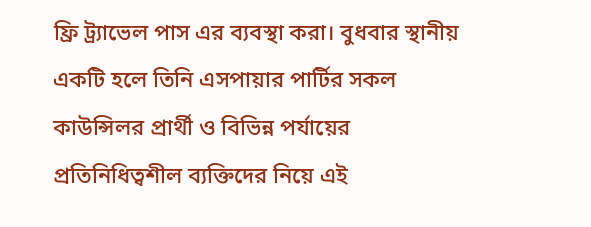ফ্রি ট্র‍্যাভেল পাস এর ব্যবস্থা করা। বুধবার স্থানীয় একটি হলে তিনি এসপায়ার পার্টির সকল কাউন্সিলর প্রার্থী ও বিভিন্ন পর্যায়ের প্রতিনিধিত্বশীল ব্যক্তিদের নিয়ে এই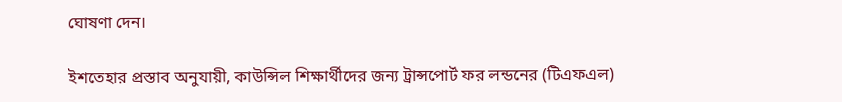ঘোষণা দেন।

ইশতেহার প্রস্তাব অনুযায়ী, কাউন্সিল শিক্ষার্থীদের জন্য ট্রান্সপোর্ট ফর লন্ডনের (টিএফএল)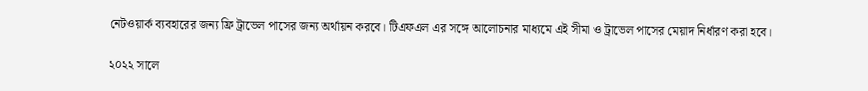নেটওয়ার্ক ব্যবহারের জন্য ফ্রি ট্রাভেল পাসের জন্য অর্থায়ন করবে। টিএফএল এর সঙ্গে আলোচনার মাধ্যমে এই সীমা ও ট্রাভেল পাসের মেয়াদ নির্ধারণ করা হবে।

২০২২ সালে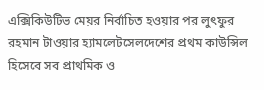এক্সিকিউটিভ মেয়র নির্বাচিত হওয়ার পর লুৎফুর রহমান টাওয়ার হ্যামলেটসেলদেশের প্রথম কাউন্সিল হিসেবে সব প্রাথমিক ও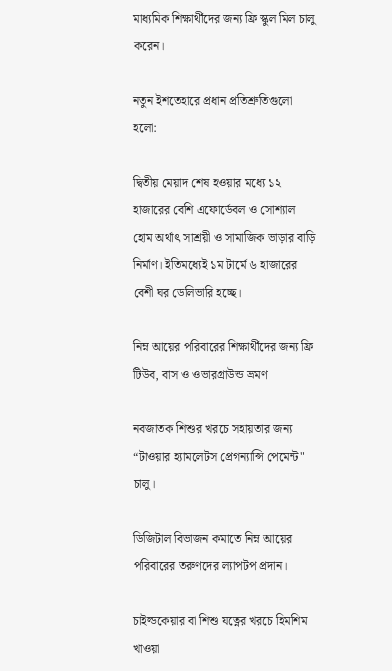মাধ্যমিক শিক্ষার্থীদের জন্য ফ্রি স্কুল মিল চালু করেন।

নতুন ইশতেহারে প্রধান প্রতিশ্রুতিগুলো হলো:

দ্বিতীয় মেয়াদ শেষ হওয়ার মধ্যে ১২ হাজারের বেশি এফোর্ডেবল ও সোশ্যাল হোম অর্থাৎ সাশ্রয়ী ও সামাজিক ভাড়ার বাড়ি নির্মাণ। ইতিমধ্যেই ১ম টার্মে ৬ হাজারের বেশী ঘর ডেলিভারি হচ্ছে।

নিম্ন আয়ের পরিবারের শিক্ষার্থীদের জন্য ফ্রি টিউব, বাস ও ওভারগ্রাউন্ড ভ্রমণ

নবজাতক শিশুর খরচে সহায়তার জন্য “টাওয়ার হ্যামলেটস প্রেগন্যান্সি পেমেন্ট" চালু।

ডিজিটাল বিভাজন কমাতে নিম্ন আয়ের পরিবারের তরুণদের ল্যাপটপ প্রদান।

চাইল্ডকেয়ার বা শিশু যত্নের খরচে হিমশিম খাওয়া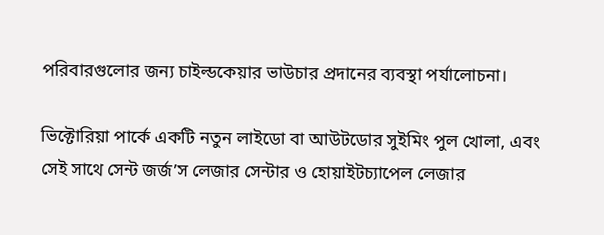পরিবারগুলোর জন্য চাইল্ডকেয়ার ভাউচার প্রদানের ব্যবস্থা পর্যালোচনা।

ভিক্টোরিয়া পার্কে একটি নতুন লাইডো বা আউটডোর সুইমিং পুল খোলা, এবং সেই সাথে সেন্ট জর্জ’স লেজার সেন্টার ও হোয়াইটচ্যাপেল লেজার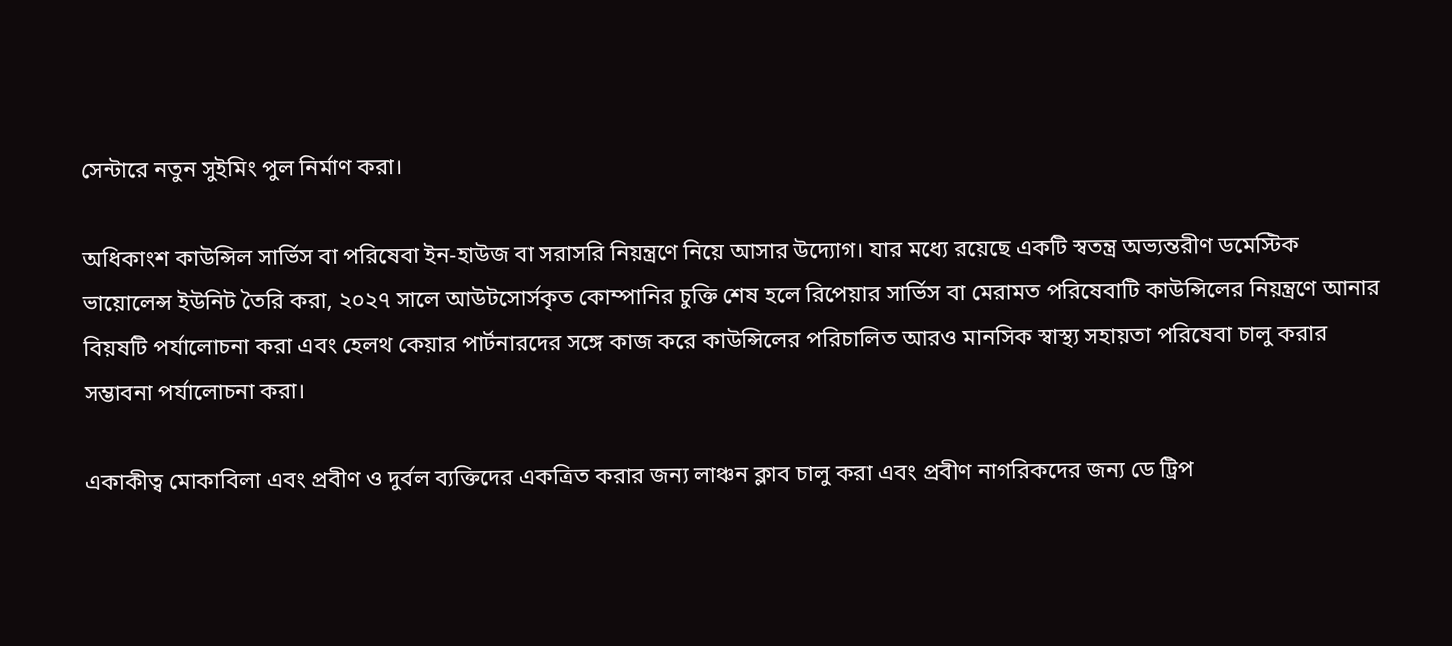সেন্টারে নতুন সুইমিং পুল নির্মাণ করা।

অধিকাংশ কাউন্সিল সার্ভিস বা পরিষেবা ইন-হাউজ বা সরাসরি নিয়ন্ত্রণে নিয়ে আসার উদ্যোগ। যার মধ্যে রয়েছে একটি স্বতন্ত্র অভ্যন্তরীণ ডমেস্টিক ভায়োলেন্স ইউনিট তৈরি করা, ২০২৭ সালে আউটসোর্সকৃত কোম্পানির চুক্তি শেষ হলে রিপেয়ার সার্ভিস বা মেরামত পরিষেবাটি কাউন্সিলের নিয়ন্ত্রণে আনার বিয়ষটি পর্যালোচনা করা এবং হেলথ কেয়ার পার্টনারদের সঙ্গে কাজ করে কাউন্সিলের পরিচালিত আরও মানসিক স্বাস্থ্য সহায়তা পরিষেবা চালু করার সম্ভাবনা পর্যালোচনা করা।

একাকীত্ব মোকাবিলা এবং প্রবীণ ও দুর্বল ব্যক্তিদের একত্রিত করার জন্য লাঞ্চন ক্লাব চালু করা এবং প্রবীণ নাগরিকদের জন্য ডে ট্রিপ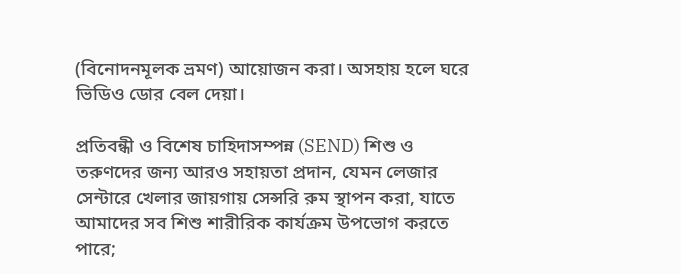(বিনোদনমূলক ভ্রমণ) আয়োজন করা। অসহায় হলে ঘরে ভিডিও ডোর বেল দেয়া।

প্রতিবন্ধী ও বিশেষ চাহিদাসম্পন্ন (SEND) শিশু ও তরুণদের জন্য আরও সহায়তা প্রদান, যেমন লেজার সেন্টারে খেলার জায়গায় সেন্সরি রুম স্থাপন করা, যাতে আমাদের সব শিশু শারীরিক কার্যক্রম উপভোগ করতে পারে;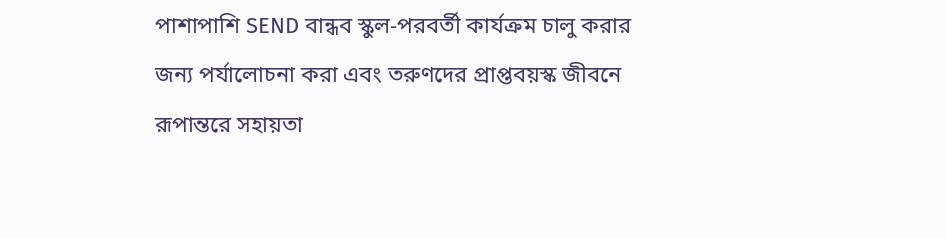পাশাপাশি SEND বান্ধব স্কুল-পরবর্তী কার্যক্রম চালু করার জন্য পর্যালোচনা করা এবং তরুণদের প্রাপ্তবয়স্ক জীবনে রূপান্তরে সহায়তা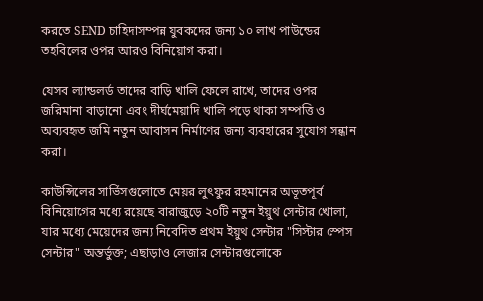করতে SEND চাহিদাসম্পন্ন যুবকদের জন্য ১০ লাখ পাউন্ডের তহবিলের ওপর আরও বিনিয়োগ করা।

যেসব ল্যান্ডলর্ড তাদের বাড়ি খালি ফেলে রাখে, তাদের ওপর জরিমানা বাড়ানো এবং দীর্ঘমেয়াদি খালি পড়ে থাকা সম্পত্তি ও অব্যবহৃত জমি নতুন আবাসন নির্মাণের জন্য ব্যবহারের সুযোগ সন্ধান করা।

কাউন্সিলের সার্ভিসগুলোতে মেয়র লুৎফুর রহমানের অভূতপূর্ব বিনিয়োগের মধ্যে রয়েছে বারাজুড়ে ২০টি নতুন ইয়ুথ সেন্টার খোলা, যার মধ্যে মেয়েদের জন্য নিবেদিত প্রথম ইয়ুথ সেন্টার "সিস্টার স্পেস সেন্টার" অন্তর্ভুক্ত; এছাড়াও লেজার সেন্টারগুলোকে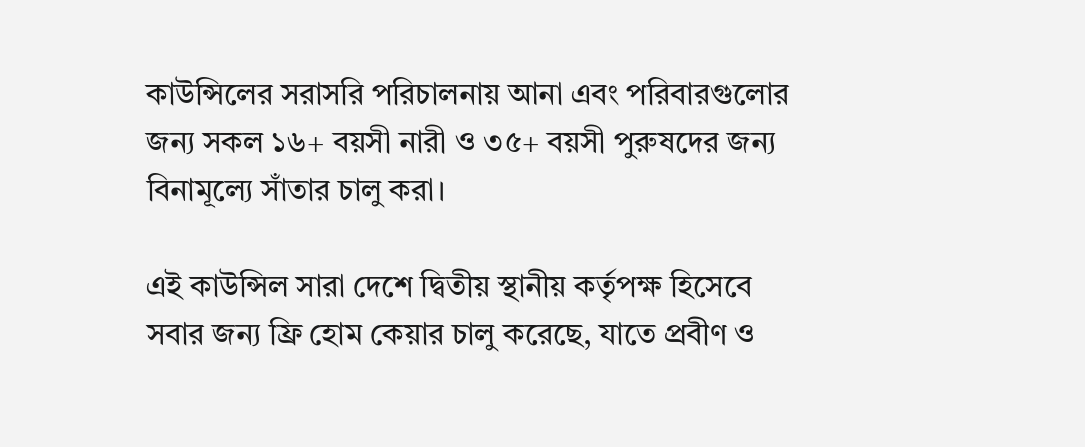কাউন্সিলের সরাসরি পরিচালনায় আনা এবং পরিবারগুলোর জন্য সকল ১৬+ বয়সী নারী ও ৩৫+ বয়সী পুরুষদের জন্য বিনামূল্যে সাঁতার চালু করা।

এই কাউন্সিল সারা দেশে দ্বিতীয় স্থানীয় কর্তৃপক্ষ হিসেবে সবার জন্য ফ্রি হোম কেয়ার চালু করেছে, যাতে প্রবীণ ও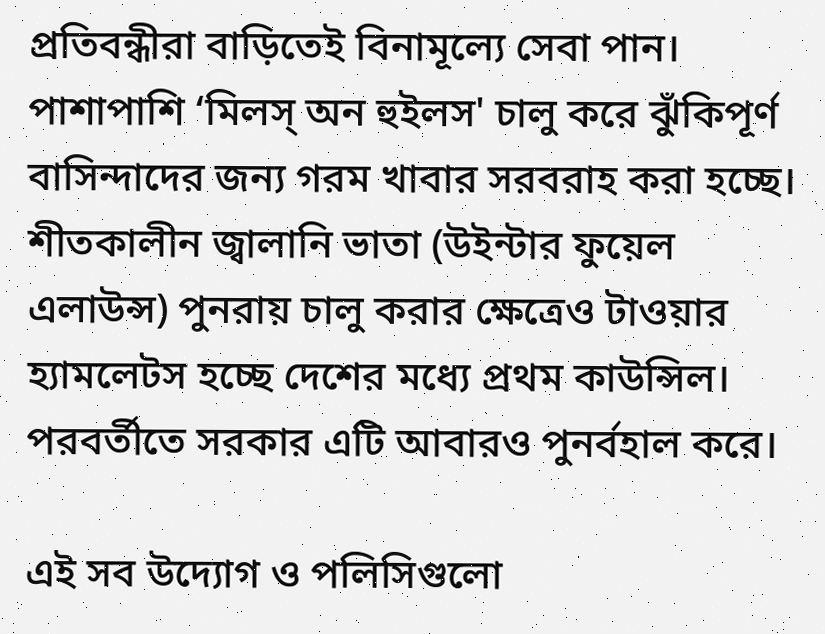প্রতিবন্ধীরা বাড়িতেই বিনামূল্যে সেবা পান। পাশাপাশি ‘মিলস্ অন হুইলস' চালু করে ঝুঁকিপূর্ণ বাসিন্দাদের জন্য গরম খাবার সরবরাহ করা হচ্ছে। শীতকালীন জ্বালানি ভাতা (উইন্টার ফুয়েল এলাউন্স) পুনরায় চালু করার ক্ষেত্রেও টাওয়ার হ্যামলেটস হচ্ছে দেশের মধ্যে প্রথম কাউন্সিল। পরবর্তীতে সরকার এটি আবারও পুনর্বহাল করে।

এই সব উদ্যোগ ও পলিসিগুলো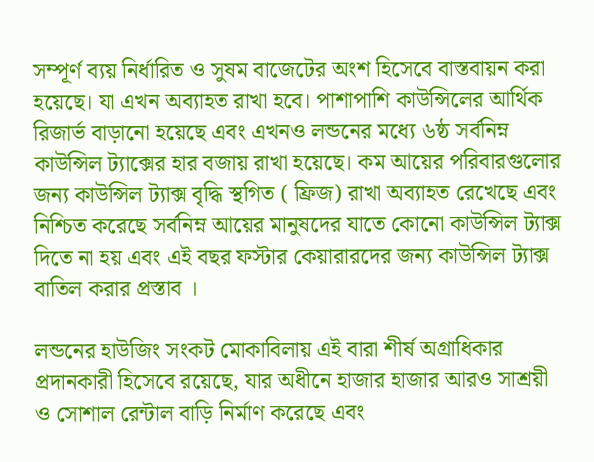সম্পূর্ণ ব্যয় নির্ধারিত ও সুষম বাজেটের অংশ হিসেবে বাস্তবায়ন করা হয়েছে। যা এখন অব্যাহত রাখা হবে। পাশাপাশি কাউন্সিলের আর্থিক রিজার্ভ বাড়ানো হয়েছে এবং এখনও লন্ডনের মধ্যে ৬ষ্ঠ সর্বনিম্ন কাউন্সিল ট্যাক্সের হার বজায় রাখা হয়েছে। কম আয়ের পরিবারগুলোর জন্য কাউন্সিল ট্যাক্স বৃদ্ধি স্থগিত ( ফ্রিজ) রাখা অব্যাহত রেখেছে এবং নিশ্চিত করেছে সর্বনিম্ন আয়ের মানুষদের যাতে কোনো কাউন্সিল ট্যাক্স দিতে না হয় এবং এই বছর ফস্টার কেয়ারারদের জন্য কাউন্সিল ট্যাক্স বাতিল করার প্রস্তাব ।

লন্ডনের হাউজিং সংকট মোকাবিলায় এই বারা শীর্ষ অগ্রাধিকার প্রদানকারী হিসেবে রয়েছে, যার অধীনে হাজার হাজার আরও সাশ্রয়ী ও সোশাল রেন্টাল বাড়ি নির্মাণ করেছে এবং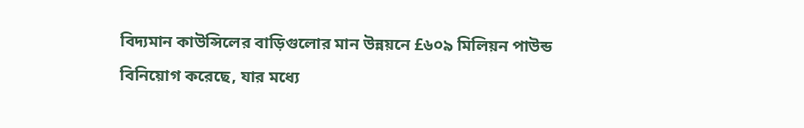বিদ্যমান কাউন্সিলের বাড়িগুলোর মান উন্নয়নে £৬০৯ মিলিয়ন পাউন্ড বিনিয়োগ করেছে, যার মধ্যে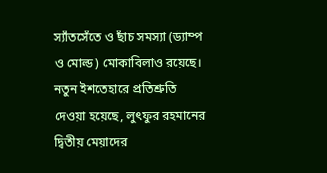স্যাঁতসেঁতে ও ছাঁচ সমস্যা (ড্যাম্প ও মোল্ড) মোকাবিলাও রয়েছে। নতুন ইশতেহারে প্রতিশ্রুতি দেওয়া হয়েছে, লুৎফুর রহমানের দ্বিতীয় মেয়াদের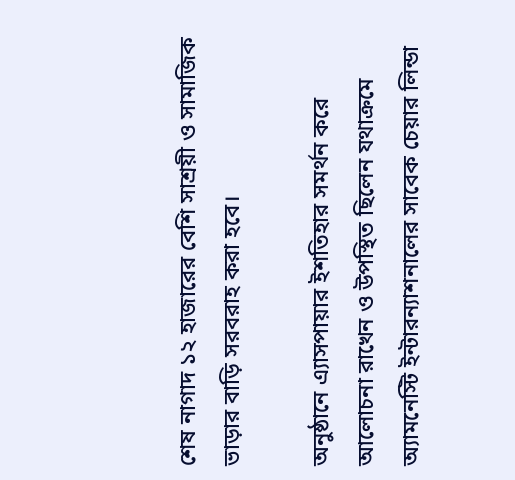শেষ নাগাদ ১২ হাজারের বেশি সাশ্রয়ী ও সামাজিক ভাড়ার বাড়ি সরবরাহ করা হবে।

অনুষ্ঠানে এ‍্যাসপায়ার ইশতিহার সমর্থন করে আলোচনা রাখেন ও উপস্থিত ছিলেন যথাক্রমে অ্যামনেস্টি ইন্টারন্যাশনালের সাবেক চেয়ার লিন্ডা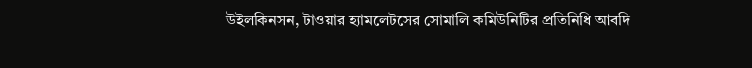উইলকিনসন, টাওয়ার হ্যামলেটসের সোমালি কমিউনিটির প্রতিনিধি আবদি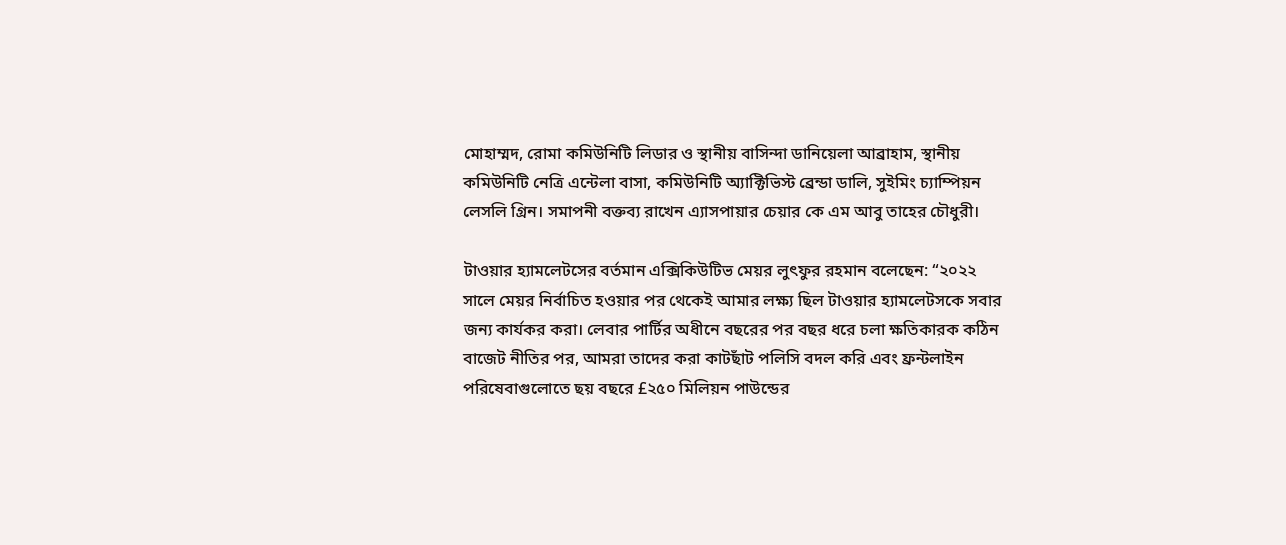মোহাম্মদ, রোমা কমিউনিটি লিডার ও স্থানীয় বাসিন্দা ডানিয়েলা আব্রাহাম, স্থানীয় কমিউনিটি নেত্রি এন্টেলা বাসা, কমিউনিটি অ্যাক্টিভিস্ট ব্রেন্ডা ডালি, সুইমিং চ্যাম্পিয়ন লেসলি গ্রিন। সমাপনী বক্তব্য রাখেন এ‍্যাসপায়ার চেয়ার কে এম আবু তাহের চৌধুরী।

টাওয়ার হ্যামলেটসের বর্তমান এক্সিকিউটিভ মেয়র লুৎফুর রহমান বলেছেন: “২০২২ সালে মেয়র নির্বাচিত হওয়ার পর থেকেই আমার লক্ষ্য ছিল টাওয়ার হ্যামলেটসকে সবার জন্য কার্যকর করা। লেবার পার্টির অধীনে বছরের পর বছর ধরে চলা ক্ষতিকারক কঠিন বাজেট নীতির পর, আমরা তাদের করা কাটছাঁট পলিসি বদল করি এবং ফ্রন্টলাইন পরিষেবাগুলোতে ছয় বছরে £২৫০ মিলিয়ন পাউন্ডের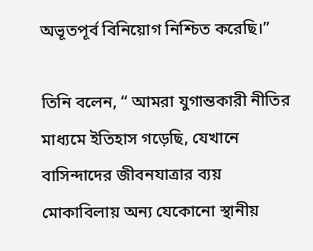অভূতপূর্ব বিনিয়োগ নিশ্চিত করেছি।”

তিনি বলেন, “ আমরা যুগান্তকারী নীতির মাধ্যমে ইতিহাস গড়েছি, যেখানে বাসিন্দাদের জীবনযাত্রার ব্যয় মোকাবিলায় অন্য যেকোনো স্থানীয়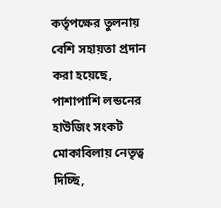কর্তৃপক্ষের তুলনায় বেশি সহায়তা প্রদান করা হয়েছে, পাশাপাশি লন্ডনের হাউজিং সংকট মোকাবিলায় নেতৃত্ব দিচ্ছি,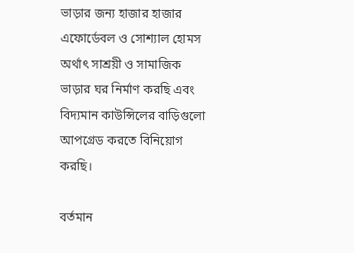ভাড়ার জন্য হাজার হাজার এফোর্ডেবল ও সোশ্যাল হোমস অর্থাৎ সাশ্রয়ী ও সামাজিক ভাড়ার ঘর নির্মাণ করছি এবং বিদ্যমান কাউন্সিলের বাড়িগুলো আপগ্রেড করতে বিনিয়োগ করছি।

বর্তমান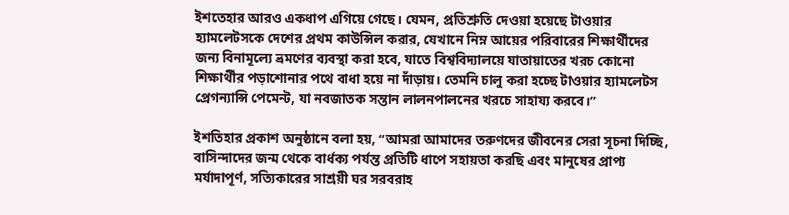ইশতেহার আরও একধাপ এগিয়ে গেছে। যেমন, প্রতিশ্রুতি দেওয়া হয়েছে টাওয়ার হ্যামলেটসকে দেশের প্রথম কাউন্সিল করার, যেখানে নিম্ন আয়ের পরিবারের শিক্ষার্থীদের জন্য বিনামূল্যে ভ্রমণের ব্যবস্থা করা হবে, যাতে বিশ্ববিদ্যালয়ে যাতায়াতের খরচ কোনো শিক্ষার্থীর পড়াশোনার পথে বাধা হয়ে না দাঁড়ায়। তেমনি চালু করা হচ্ছে টাওয়ার হ্যামলেটস প্রেগন্যান্সি পেমেন্ট, যা নবজাতক সন্তান লালনপালনের খরচে সাহায্য করবে।”

ইশতিহার প্রকাশ অনুষ্ঠানে বলা হয়, “আমরা আমাদের তরুণদের জীবনের সেরা সূচনা দিচ্ছি, বাসিন্দাদের জন্ম থেকে বার্ধক্য পর্যন্ত প্রতিটি ধাপে সহায়তা করছি এবং মানুষের প্রাপ্য মর্যাদাপূর্ণ, সত্যিকারের সাশ্রয়ী ঘর সরবরাহ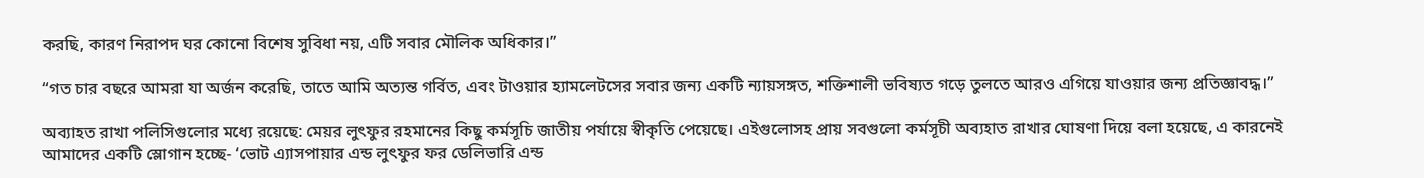করছি, কারণ নিরাপদ ঘর কোনো বিশেষ সুবিধা নয়, এটি সবার মৌলিক অধিকার।”

“গত চার বছরে আমরা যা অর্জন করেছি, তাতে আমি অত্যন্ত গর্বিত, এবং টাওয়ার হ্যামলেটসের সবার জন্য একটি ন্যায়সঙ্গত, শক্তিশালী ভবিষ্যত গড়ে তুলতে আরও এগিয়ে যাওয়ার জন্য প্রতিজ্ঞাবদ্ধ।”

অব‍্যাহত রাখা পলিসিগুলোর মধ্যে রয়েছে: মেয়র লুৎফুর রহমানের কিছু কর্মসূচি জাতীয় পর্যায়ে স্বীকৃতি পেয়েছে। এইগুলোসহ প্রায় সবগুলো কর্মসূচী অব‍্যহাত রাখার ঘোষণা দিয়ে বলা হয়েছে, এ কারনেই আমাদের একটি স্লোগান হচ্ছে- ‘ভোট এ‍্যাসপায়ার এন্ড লুৎফুর ফর ডেলিভারি এন্ড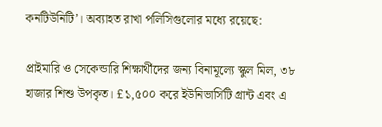কনটিউনিটি’। অব‍্যাহত রাখা পলিসিগুলোর মধ্যে রয়েছে:

প্রাইমারি ও সেকেন্ডারি শিক্ষার্থীদের জন্য বিনামূল্যে স্কুল মিল, ৩৮ হাজার শিশু উপকৃত। £১,৫০০ করে ইউনিভার্সিটি গ্রান্ট এবং এ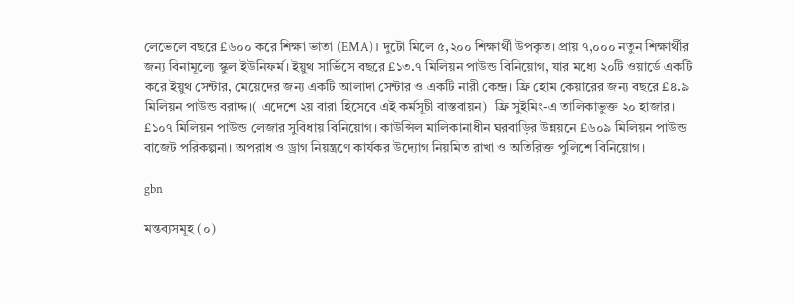লেভেলে বছরে £৬০০ করে শিক্ষা ভাতা (EMA)। দুটো মিলে ৫,২০০ শিক্ষার্থী উপকৃত। প্রায় ৭,০০০ নতুন শিক্ষার্থীর জন্য বিনামূল্যে স্কুল ইউনিফর্ম। ইয়ুথ সার্ভিসে বছরে £১৩.৭ মিলিয়ন পাউন্ড বিনিয়োগ, যার মধ্যে ২০টি ওয়ার্ডে একটি করে ইয়ুথ সেন্টার, মেয়েদের জন্য একটি আলাদা সেন্টার ও একটি নারী কেন্দ্র। ফ্রি হোম কেয়ারের জন্য বছরে £৪.৯ মিলিয়ন পাউন্ড বরাদ্দ।( এদেশে ২য় বারা হিসেবে এই কর্মসূচী বাস্তবায়ন)  ফ্রি সুইমিং-এ তালিকাভুক্ত ২০ হাজার। £১০৭ মিলিয়ন পাউন্ড লেজার সুবিধায় বিনিয়োগ। কাউন্সিল মালিকানাধীন ঘরবাড়ির উন্নয়নে £৬০৯ মিলিয়ন পাউন্ড বাজেট পরিকল্পনা। অপরাধ ও ড্রাগ নিয়ন্ত্রণে কার্যকর উদ্যোগ নিয়মিত রাখা ও অতিরিক্ত পুলিশে বিনিয়োগ।

gbn

মন্তব্যসমূহ (০)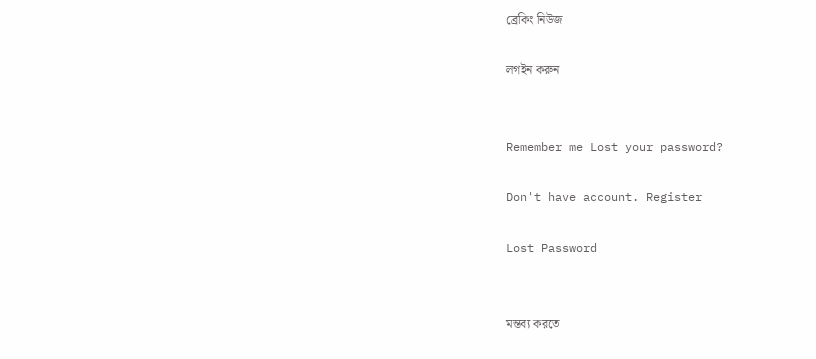ব্রেকিং নিউজ

লগইন করুন


Remember me Lost your password?

Don't have account. Register

Lost Password


মন্তব্য করতে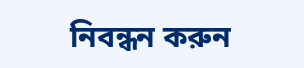নিবন্ধন করুন